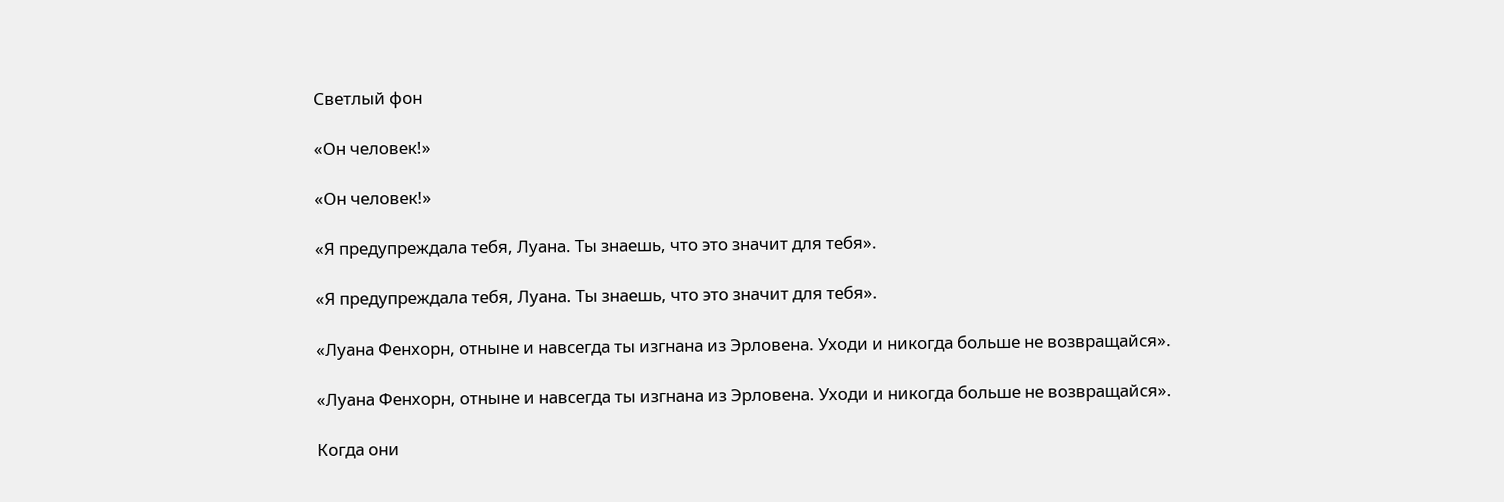Светлый фон

«Он человек!»

«Он человек!»

«Я предупреждала тебя, Луана. Ты знаешь, что это значит для тебя».

«Я предупреждала тебя, Луана. Ты знаешь, что это значит для тебя».

«Луана Фенхорн, отныне и навсегда ты изгнана из Эрловена. Уходи и никогда больше не возвращайся».

«Луана Фенхорн, отныне и навсегда ты изгнана из Эрловена. Уходи и никогда больше не возвращайся».

Когда они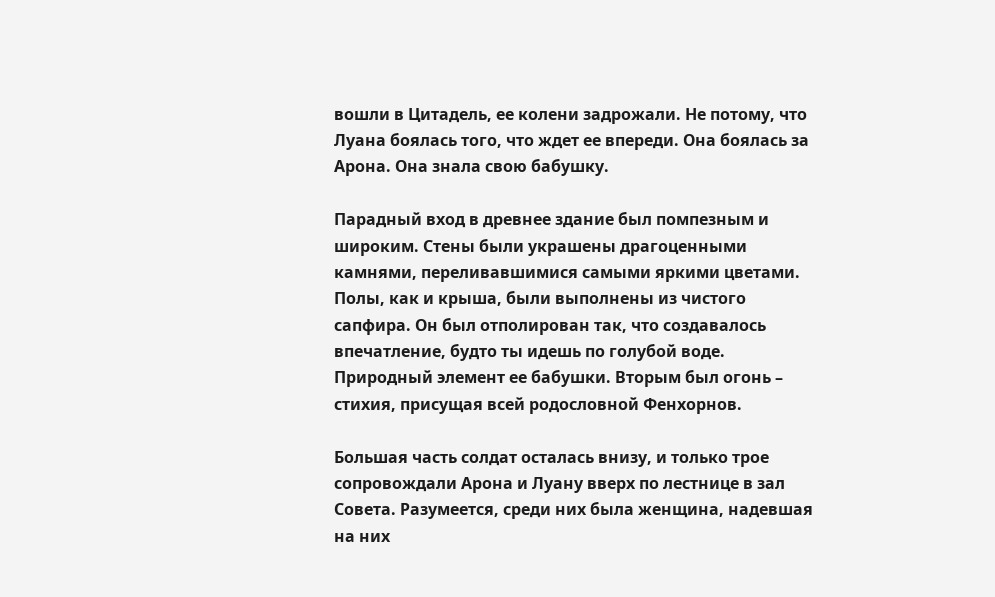вошли в Цитадель, ее колени задрожали. Не потому, что Луана боялась того, что ждет ее впереди. Она боялась за Арона. Она знала свою бабушку.

Парадный вход в древнее здание был помпезным и широким. Стены были украшены драгоценными камнями, переливавшимися самыми яркими цветами. Полы, как и крыша, были выполнены из чистого сапфира. Он был отполирован так, что создавалось впечатление, будто ты идешь по голубой воде. Природный элемент ее бабушки. Вторым был огонь – стихия, присущая всей родословной Фенхорнов.

Большая часть солдат осталась внизу, и только трое сопровождали Арона и Луану вверх по лестнице в зал Совета. Разумеется, среди них была женщина, надевшая на них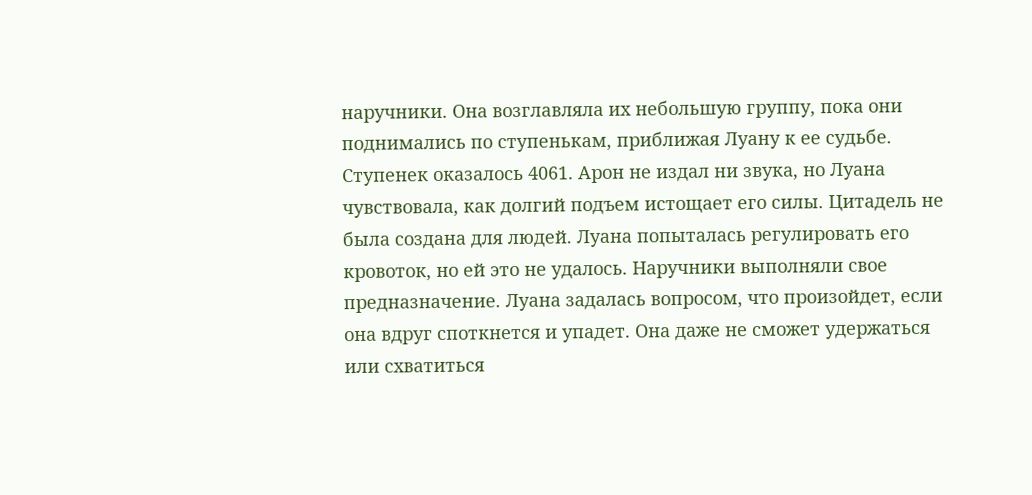наручники. Она возглавляла их небольшую группу, пока они поднимались по ступенькам, приближая Луану к ее судьбе. Ступенек оказалось 4061. Арон не издал ни звука, но Луана чувствовала, как долгий подъем истощает его силы. Цитадель не была создана для людей. Луана попыталась регулировать его кровоток, но ей это не удалось. Наручники выполняли свое предназначение. Луана задалась вопросом, что произойдет, если она вдруг споткнется и упадет. Она даже не сможет удержаться или схватиться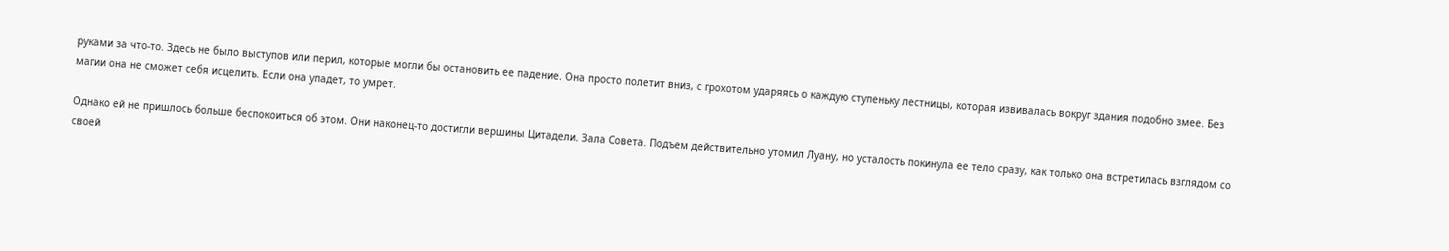руками за что-то. Здесь не было выступов или перил, которые могли бы остановить ее падение. Она просто полетит вниз, с грохотом ударяясь о каждую ступеньку лестницы, которая извивалась вокруг здания подобно змее. Без магии она не сможет себя исцелить. Если она упадет, то умрет.

Однако ей не пришлось больше беспокоиться об этом. Они наконец-то достигли вершины Цитадели. Зала Совета. Подъем действительно утомил Луану, но усталость покинула ее тело сразу, как только она встретилась взглядом со своей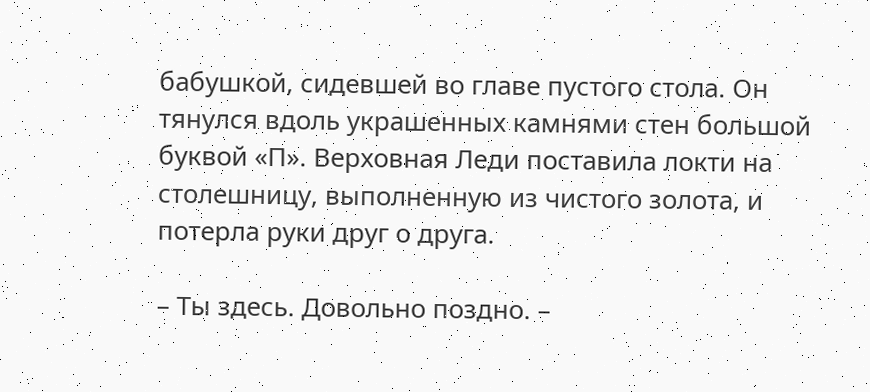бабушкой, сидевшей во главе пустого стола. Он тянулся вдоль украшенных камнями стен большой буквой «П». Верховная Леди поставила локти на столешницу, выполненную из чистого золота, и потерла руки друг о друга.

– Ты здесь. Довольно поздно. –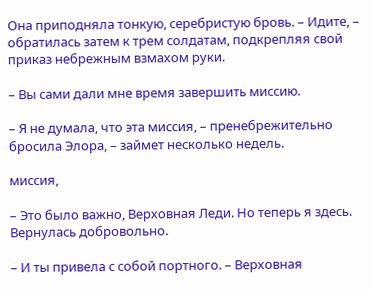Она приподняла тонкую, серебристую бровь. – Идите, – обратилась затем к трем солдатам, подкрепляя свой приказ небрежным взмахом руки.

– Вы сами дали мне время завершить миссию.

– Я не думала, что эта миссия, – пренебрежительно бросила Элора, – займет несколько недель.

миссия,

– Это было важно, Верховная Леди. Но теперь я здесь. Вернулась добровольно.

– И ты привела с собой портного. – Верховная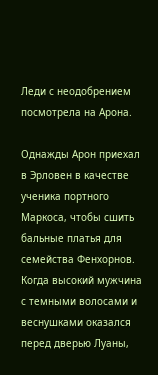Леди с неодобрением посмотрела на Арона.

Однажды Арон приехал в Эрловен в качестве ученика портного Маркоса, чтобы сшить бальные платья для семейства Фенхорнов. Когда высокий мужчина с темными волосами и веснушками оказался перед дверью Луаны,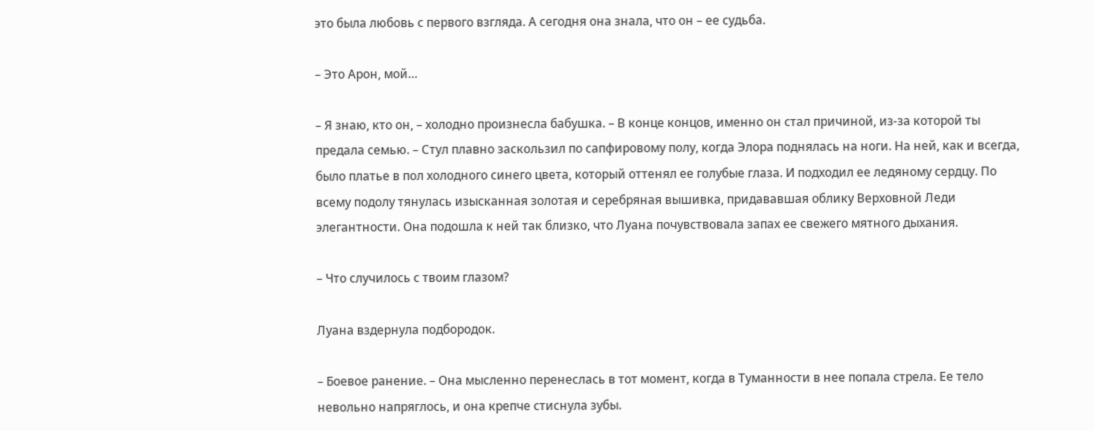это была любовь с первого взгляда. А сегодня она знала, что он – ее судьба.

– Это Арон, мой…

– Я знаю, кто он, – холодно произнесла бабушка. – В конце концов, именно он стал причиной, из-за которой ты предала семью. – Стул плавно заскользил по сапфировому полу, когда Элора поднялась на ноги. На ней, как и всегда, было платье в пол холодного синего цвета, который оттенял ее голубые глаза. И подходил ее ледяному сердцу. По всему подолу тянулась изысканная золотая и серебряная вышивка, придававшая облику Верховной Леди элегантности. Она подошла к ней так близко, что Луана почувствовала запах ее свежего мятного дыхания.

– Что случилось с твоим глазом?

Луана вздернула подбородок.

– Боевое ранение. – Она мысленно перенеслась в тот момент, когда в Туманности в нее попала стрела. Ее тело невольно напряглось, и она крепче стиснула зубы.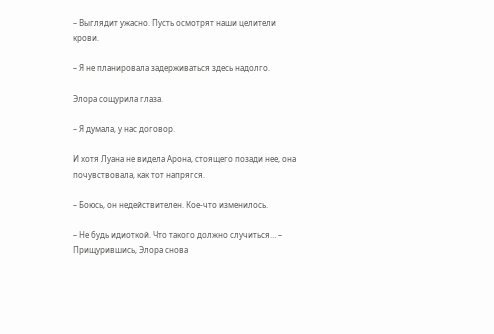– Выглядит ужасно. Пусть осмотрят наши целители крови.

– Я не планировала задерживаться здесь надолго.

Элора сощурила глаза.

– Я думала, у нас договор.

И хотя Луана не видела Арона, стоящего позади нее, она почувствовала, как тот напрягся.

– Боюсь, он недействителен. Кое-что изменилось.

– Не будь идиоткой. Что такого должно случиться… – Прищурившись, Элора снова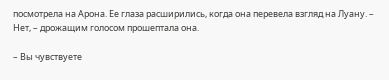посмотрела на Арона. Ее глаза расширились, когда она перевела взгляд на Луану. – Нет, – дрожащим голосом прошептала она.

– Вы чувствуете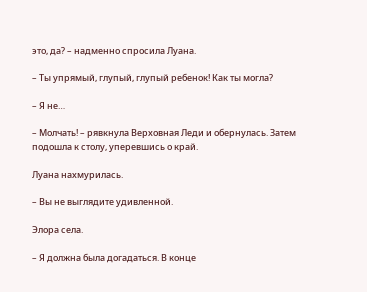это, да? – надменно спросила Луана.

– Ты упрямый, глупый, глупый ребенок! Как ты могла?

– Я не…

– Молчать! – рявкнула Верховная Леди и обернулась. Затем подошла к столу, уперевшись о край.

Луана нахмурилась.

– Вы не выглядите удивленной.

Элора села.

– Я должна была догадаться. В конце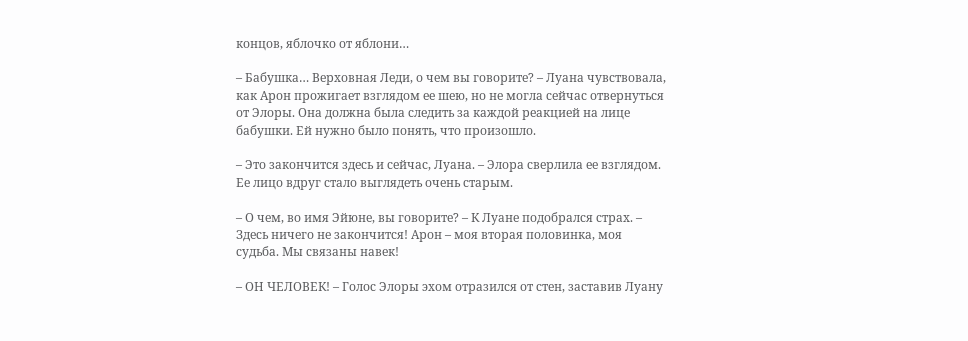концов, яблочко от яблони…

– Бабушка… Верховная Леди, о чем вы говорите? – Луана чувствовала, как Арон прожигает взглядом ее шею, но не могла сейчас отвернуться от Элоры. Она должна была следить за каждой реакцией на лице бабушки. Ей нужно было понять, что произошло.

– Это закончится здесь и сейчас, Луана. – Элора сверлила ее взглядом. Ее лицо вдруг стало выглядеть очень старым.

– О чем, во имя Эйюне, вы говорите? – К Луане подобрался страх. – Здесь ничего не закончится! Арон – моя вторая половинка, моя судьба. Мы связаны навек!

– ОН ЧЕЛОВЕК! – Голос Элоры эхом отразился от стен, заставив Луану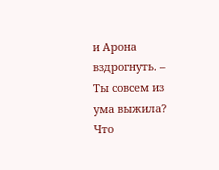и Арона вздрогнуть. – Ты совсем из ума выжила? Что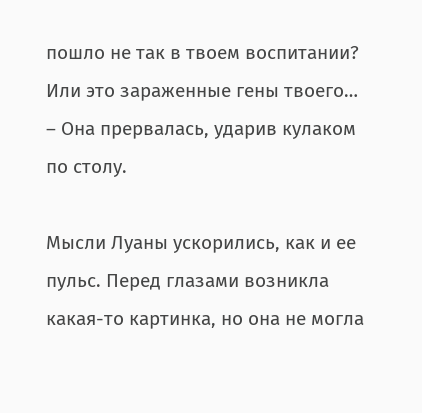пошло не так в твоем воспитании? Или это зараженные гены твоего… – Она прервалась, ударив кулаком по столу.

Мысли Луаны ускорились, как и ее пульс. Перед глазами возникла какая-то картинка, но она не могла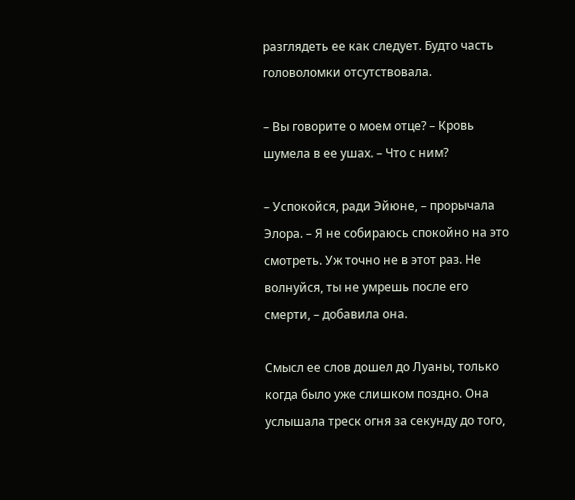разглядеть ее как следует. Будто часть головоломки отсутствовала.

– Вы говорите о моем отце? – Кровь шумела в ее ушах. – Что с ним?

– Успокойся, ради Эйюне, – прорычала Элора. – Я не собираюсь спокойно на это смотреть. Уж точно не в этот раз. Не волнуйся, ты не умрешь после его смерти, – добавила она.

Смысл ее слов дошел до Луаны, только когда было уже слишком поздно. Она услышала треск огня за секунду до того,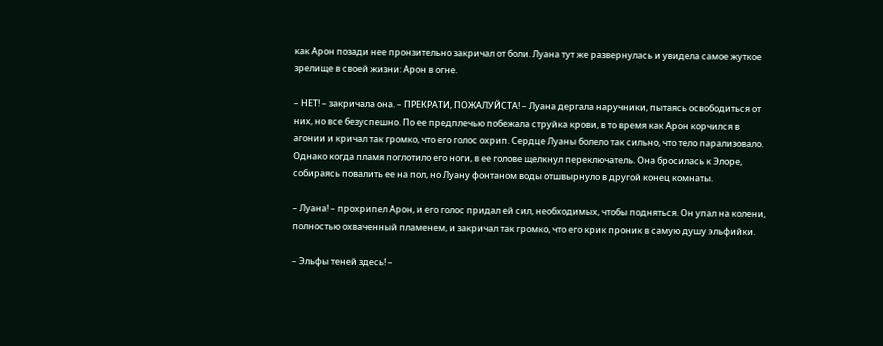как Арон позади нее пронзительно закричал от боли. Луана тут же развернулась и увидела самое жуткое зрелище в своей жизни: Арон в огне.

– НЕТ! – закричала она. – ПРЕКРАТИ, ПОЖАЛУЙСТА! – Луана дергала наручники, пытаясь освободиться от них, но все безуспешно. По ее предплечью побежала струйка крови, в то время как Арон корчился в агонии и кричал так громко, что его голос охрип. Сердце Луаны болело так сильно, что тело парализовало. Однако когда пламя поглотило его ноги, в ее голове щелкнул переключатель. Она бросилась к Элоре, собираясь повалить ее на пол, но Луану фонтаном воды отшвырнуло в другой конец комнаты.

– Луана! – прохрипел Арон, и его голос придал ей сил, необходимых, чтобы подняться. Он упал на колени, полностью охваченный пламенем, и закричал так громко, что его крик проник в самую душу эльфийки.

– Эльфы теней здесь! –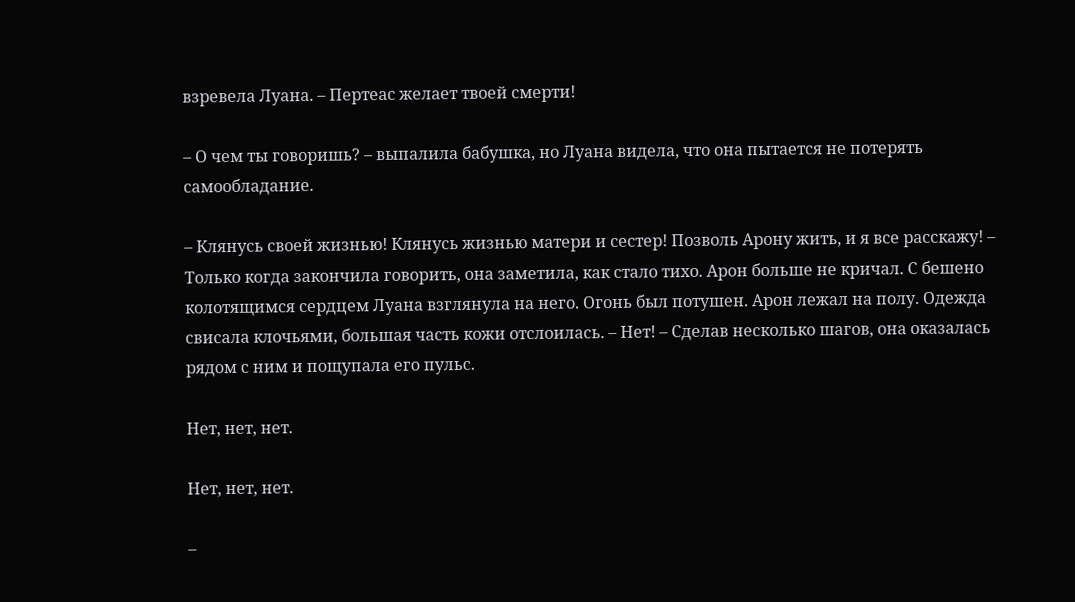взревела Луана. – Пертеас желает твоей смерти!

– О чем ты говоришь? – выпалила бабушка, но Луана видела, что она пытается не потерять самообладание.

– Клянусь своей жизнью! Клянусь жизнью матери и сестер! Позволь Арону жить, и я все расскажу! – Только когда закончила говорить, она заметила, как стало тихо. Арон больше не кричал. С бешено колотящимся сердцем Луана взглянула на него. Огонь был потушен. Арон лежал на полу. Одежда свисала клочьями, большая часть кожи отслоилась. – Нет! – Сделав несколько шагов, она оказалась рядом с ним и пощупала его пульс.

Нет, нет, нет.

Нет, нет, нет.

–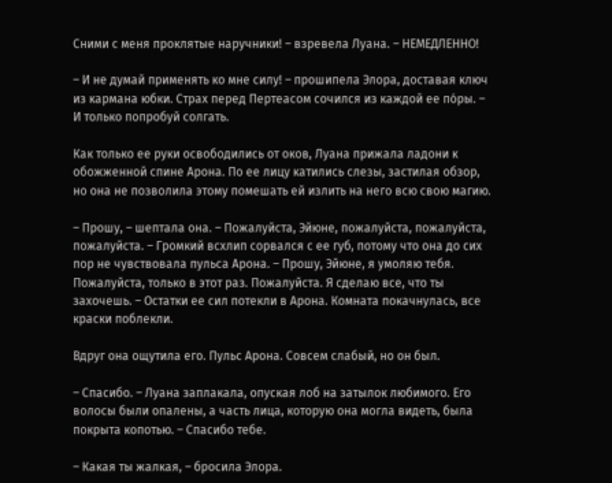Сними с меня проклятые наручники! – взревела Луана. – НЕМЕДЛЕННО!

– И не думай применять ко мне силу! – прошипела Элора, доставая ключ из кармана юбки. Страх перед Пертеасом сочился из каждой ее по́ры. – И только попробуй солгать.

Как только ее руки освободились от оков, Луана прижала ладони к обожженной спине Арона. По ее лицу катились слезы, застилая обзор, но она не позволила этому помешать ей излить на него всю свою магию.

– Прошу, – шептала она. – Пожалуйста, Эйюне, пожалуйста, пожалуйста, пожалуйста. – Громкий всхлип сорвался с ее губ, потому что она до сих пор не чувствовала пульса Арона. – Прошу, Эйюне, я умоляю тебя. Пожалуйста, только в этот раз. Пожалуйста. Я сделаю все, что ты захочешь. – Остатки ее сил потекли в Арона. Комната покачнулась, все краски поблекли.

Вдруг она ощутила его. Пульс Арона. Совсем слабый, но он был.

– Спасибо. – Луана заплакала, опуская лоб на затылок любимого. Его волосы были опалены, а часть лица, которую она могла видеть, была покрыта копотью. – Спасибо тебе.

– Какая ты жалкая, – бросила Элора.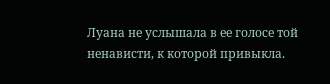Луана не услышала в ее голосе той ненависти, к которой привыкла.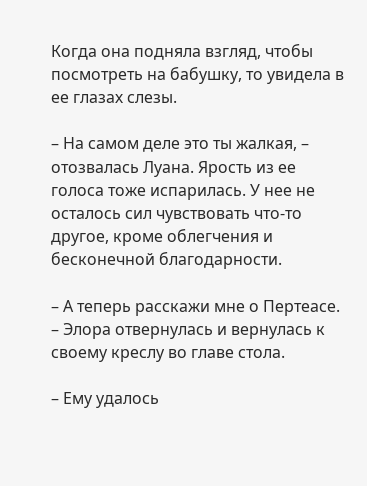Когда она подняла взгляд, чтобы посмотреть на бабушку, то увидела в ее глазах слезы.

– На самом деле это ты жалкая, – отозвалась Луана. Ярость из ее голоса тоже испарилась. У нее не осталось сил чувствовать что-то другое, кроме облегчения и бесконечной благодарности.

– А теперь расскажи мне о Пертеасе. – Элора отвернулась и вернулась к своему креслу во главе стола.

– Ему удалось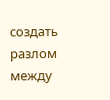создать разлом между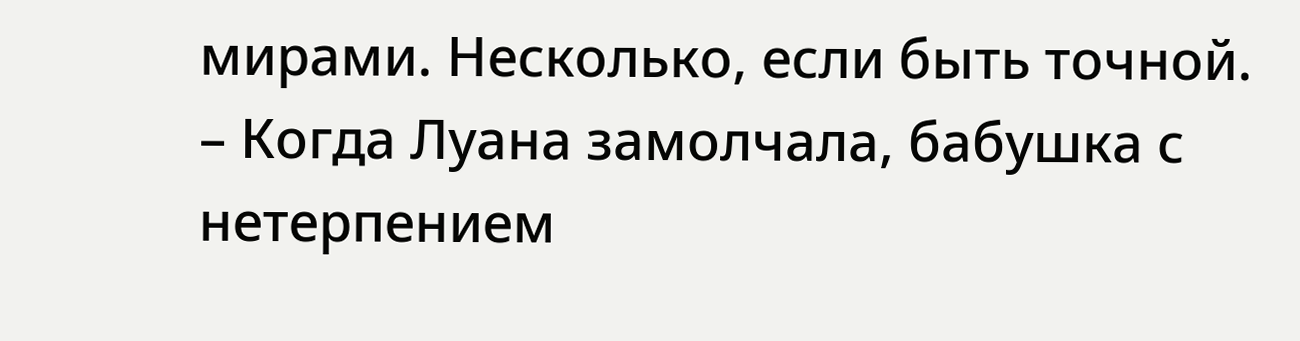мирами. Несколько, если быть точной. – Когда Луана замолчала, бабушка с нетерпением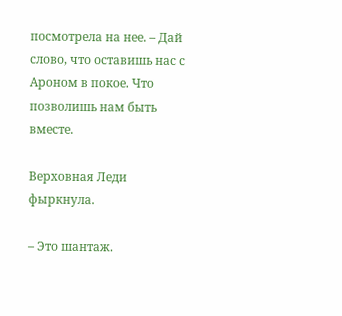посмотрела на нее. – Дай слово, что оставишь нас с Ароном в покое. Что позволишь нам быть вместе.

Верховная Леди фыркнула.

– Это шантаж.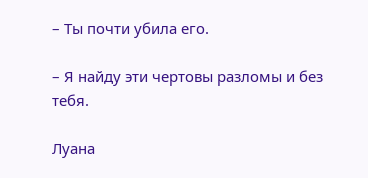– Ты почти убила его.

– Я найду эти чертовы разломы и без тебя.

Луана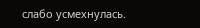слабо усмехнулась.